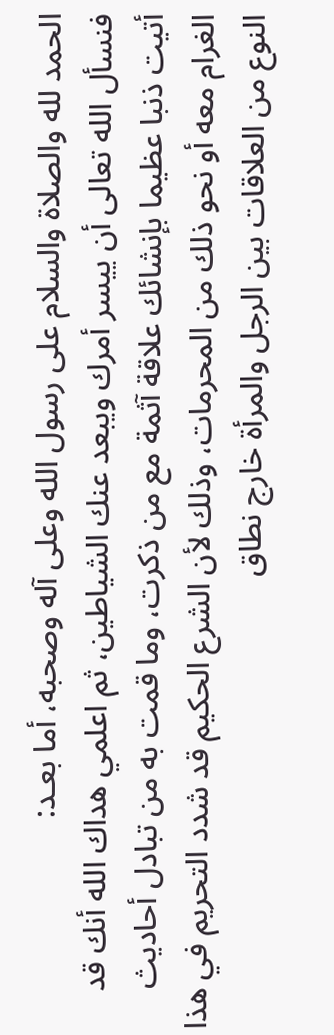الحمد لله والصلاة والسلام على رسول الله وعلى آله وصحبه، أما بعـد:
فنسأل الله تعالى أن ييسر أمرك ويبعد عنك الشياطين، ثم اعلمي هداك الله أنك قد أتيت ذنبا عظيما بإنشائك علاقة آثمة مع من ذكرت، وما قمت به من تبادل أحاديث الغرام معه أو نحو ذلك من المحرمات، وذلك لأن الشرع الحكيم قد شدد التحريم في هذا النوع من العلاقات بين الرجل والمرأة خارج نطاق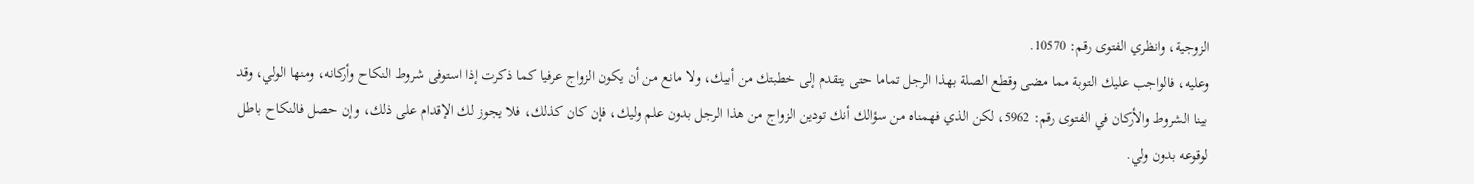الزوجية، وانظري الفتوى رقم: 10570.
وعليه، فالواجب عليك التوبة مما مضى وقطع الصلة بهذا الرجل تماما حتى يتقدم إلى خطبتك من أبيك، ولا مانع من أن يكون الزواج عرفيا كما ذكرت إذا استوفى شروط النكاح وأركانه، ومنها الولي، وقد بينا الشروط والأركان في الفتوى رقم: 5962، لكن الذي فهمناه من سؤالك أنك تودين الزواج من هذا الرجل بدون علم وليك، فإن كان كذلك، فلا يجوز لك الإقدام على ذلك، وإن حصل فالنكاح باطل لوقوعه بدون ولي.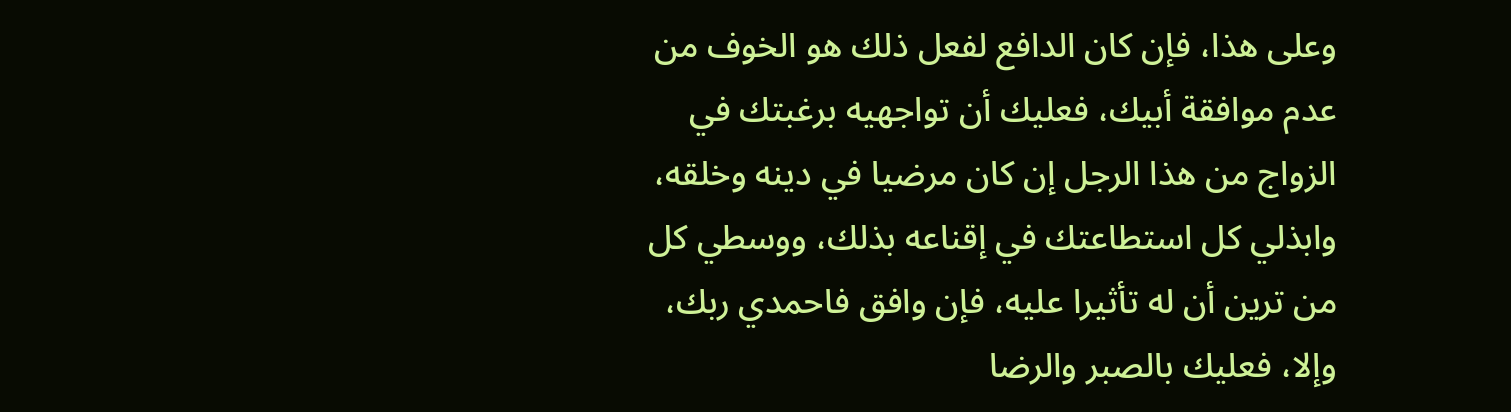وعلى هذا، فإن كان الدافع لفعل ذلك هو الخوف من عدم موافقة أبيك، فعليك أن تواجهيه برغبتك في الزواج من هذا الرجل إن كان مرضيا في دينه وخلقه، وابذلي كل استطاعتك في إقناعه بذلك، ووسطي كل من ترين أن له تأثيرا عليه، فإن وافق فاحمدي ربك، وإلا، فعليك بالصبر والرضا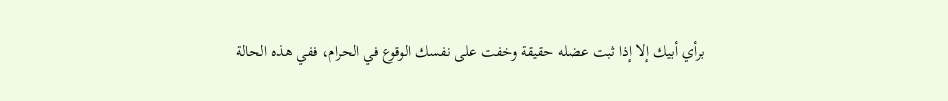برأي أبيك إلا إذا ثبت عضله حقيقة وخفت على نفسك الوقوع في الحرام، ففي هذه الحالة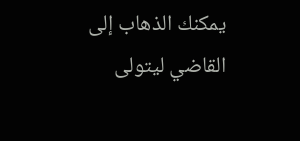يمكنك الذهاب إلى القاضي ليتولى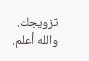تزويجك.
والله أعلم.